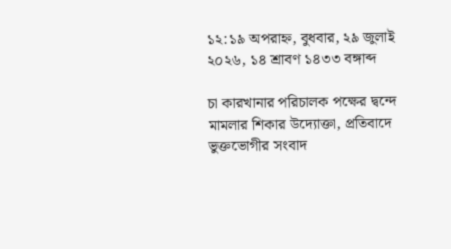১২:১৯ অপরাহ্ন, বুধবার, ২৯ জুলাই ২০২৬, ১৪ শ্রাবণ ১৪৩৩ বঙ্গাব্দ

চা কারখানার পরিচালক পক্ষের দ্বন্দে মামলার শিকার উদ্যোক্তা, প্রতিবাদে ভুক্তভোগীর সংবাদ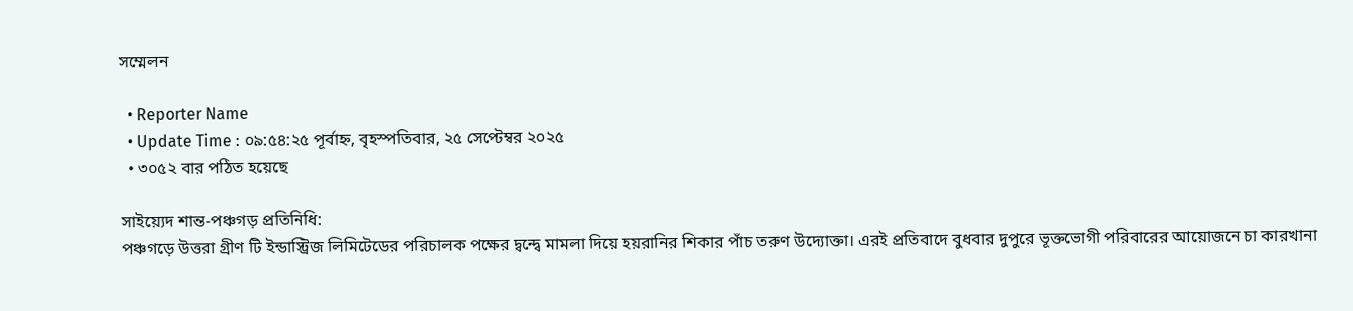সম্মেলন

  • Reporter Name
  • Update Time : ০৯:৫৪:২৫ পূর্বাহ্ন, বৃহস্পতিবার, ২৫ সেপ্টেম্বর ২০২৫
  • ৩০৫২ বার পঠিত হয়েছে

সাইয়্যেদ শান্ত-পঞ্চগড় প্রতিনিধি:
পঞ্চগড়ে উত্তরা গ্রীণ টি ইন্ডাস্ট্রিজ লিমিটেডের পরিচালক পক্ষের দ্বন্দ্বে মামলা দিয়ে হয়রানির শিকার পাঁচ তরুণ উদ্যোক্তা। এরই প্রতিবাদে বুধবার দুপুরে ভূক্তভোগী পরিবারের আয়োজনে চা কারখানা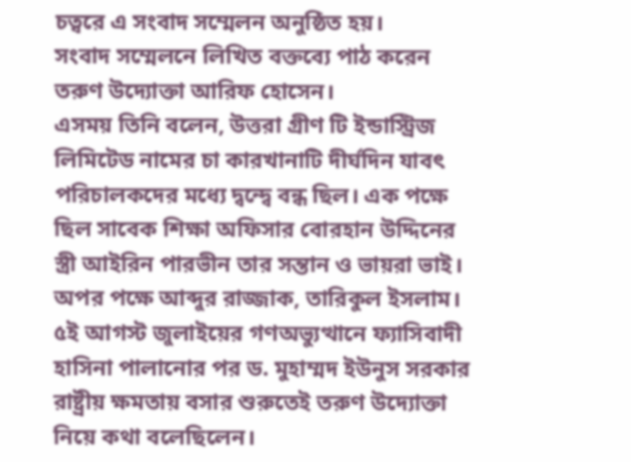চত্বরে এ সংবাদ সম্মেলন অনুষ্ঠিত হয়।
সংবাদ সম্মেলনে লিখিত বক্তব্যে পাঠ করেন তরুণ উদ্যোক্তা আরিফ হোসেন।
এসময় তিনি বলেন, উত্তরা গ্রীণ টি ইন্ডাস্ট্রিজ লিমিটেড নামের চা কারখানাটি দীর্ঘদিন যাবৎ পরিচালকদের মধ্যে দ্বন্দ্বে বন্ধ ছিল। এক পক্ষে ছিল সাবেক শিক্ষা অফিসার বোরহান উদ্দিনের স্ত্রী আইরিন পারভীন তার সন্তান ও ভায়রা ভাই। অপর পক্ষে আব্দুর রাজ্জাক, তারিকুল ইসলাম। ৫ই আগস্ট জুলাইয়ের গণঅভ্যুত্থানে ফ্যাসিবাদী হাসিনা পালানোর পর ড. মুহাম্মদ ইউনুস সরকার রাষ্ট্রীয় ক্ষমতায় বসার শুরুতেই তরুণ উদ্যোক্তা নিয়ে কথা বলেছিলেন।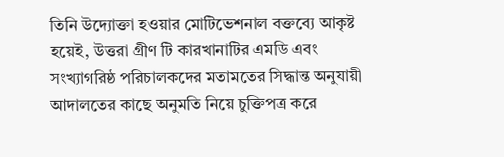তিনি উদ্যোক্তা হওয়ার মোটিভেশনাল বক্তব্যে আকৃষ্ট হয়েই, উত্তরা গ্রীণ টি কারখানাটির এমডি এবং সংখ্যাগরিষ্ঠ পরিচালকদের মতামতের সিদ্ধান্ত অনুযায়ী আদালতের কাছে অনুমতি নিয়ে চুক্তিপত্র করে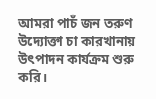আমরা পাচঁ জন তরুণ উদ্যোক্তা চা কারখানায় উৎপাদন কার্যক্রম শুরু করি।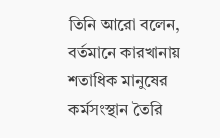তিনি আরো বলেন, বর্তমানে কারখানায় শতাধিক মানুষের কর্মসংস্থান তৈরি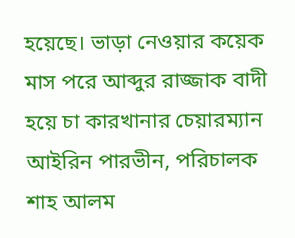হয়েছে। ভাড়া নেওয়ার কয়েক মাস পরে আব্দুর রাজ্জাক বাদী হয়ে চা কারখানার চেয়ারম্যান আইরিন পারভীন, পরিচালক শাহ আলম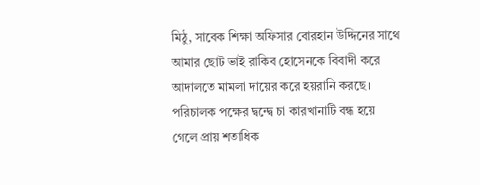মিঠু, সাবেক শিক্ষা অফিসার বোরহান উদ্দিনের সাথে আমার ছোট ভাই রাকিব হোসেনকে বিবাদী করে আদালতে মামলা দায়ের করে হয়রানি করছে।
পরিচালক পক্ষের দ্বন্দ্বে চা কারখানাটি বন্ধ হয়ে
গেলে প্রায় শতাধিক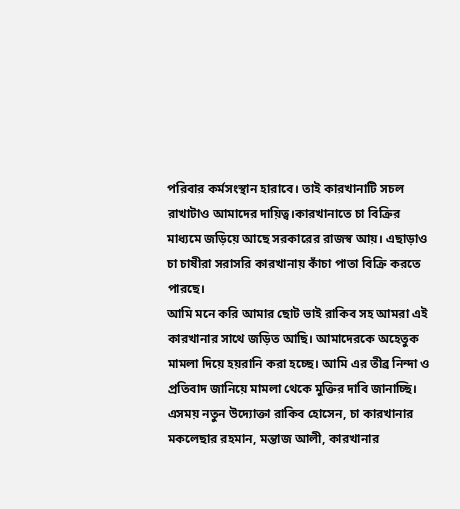পরিবার কর্মসংস্থান হারাবে। তাই কারখানাটি সচল রাখাটাও আমাদের দায়িত্ব।কারখানাতে চা বিক্রির মাধ্যমে জড়িয়ে আছে সরকারের রাজস্ব আয়। এছাড়াও চা চাষীরা সরাসরি কারখানায় কাঁচা পাতা বিক্রি করতে পারছে।
আমি মনে করি আমার ছোট ভাই রাকিব সহ আমরা এই কারখানার সাথে জড়িত আছি। আমাদেরকে অহেতুক মামলা দিয়ে হয়রানি করা হচ্ছে। আমি এর তীব্র নিন্দা ও প্রতিবাদ জানিয়ে মামলা থেকে মুক্তির দাবি জানাচ্ছি।
এসময় নতুন উদ্যোক্তা রাকিব হোসেন, চা কারখানার মকলেছার রহমান, মন্তাজ আলী, কারখানার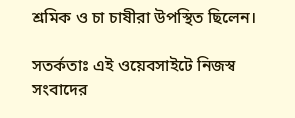শ্রমিক ও চা চাষীরা উপস্থিত ছিলেন।

সতর্কতাঃ এই ওয়েবসাইটে নিজস্ব সংবাদের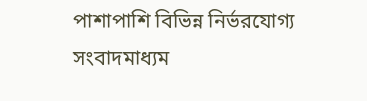পাশাপাশি বিভিন্ন নির্ভরযোগ্য সংবাদমাধ্যম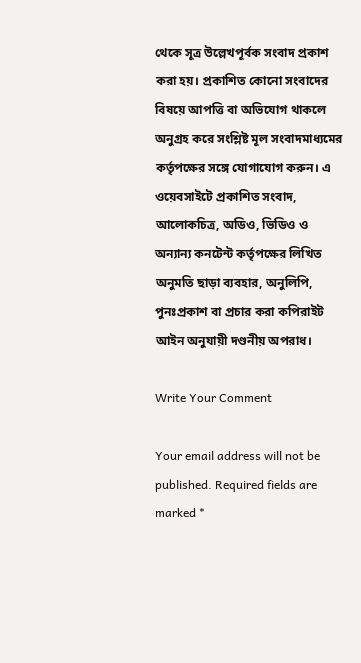থেকে সূত্র উল্লেখপূর্বক সংবাদ প্রকাশ করা হয়। প্রকাশিত কোনো সংবাদের বিষয়ে আপত্তি বা অভিযোগ থাকলে অনুগ্রহ করে সংশ্লিষ্ট মূল সংবাদমাধ্যমের কর্তৃপক্ষের সঙ্গে যোগাযোগ করুন। এ ওয়েবসাইটে প্রকাশিত সংবাদ, আলোকচিত্র, অডিও, ভিডিও ও অন্যান্য কনটেন্ট কর্তৃপক্ষের লিখিত অনুমতি ছাড়া ব্যবহার, অনুলিপি, পুনঃপ্রকাশ বা প্রচার করা কপিরাইট আইন অনুযায়ী দণ্ডনীয় অপরাধ।

Write Your Comment

Your email address will not be published. Required fields are marked *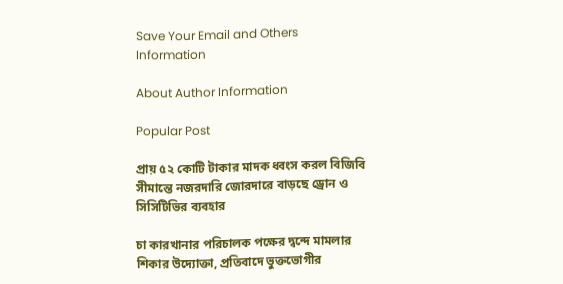Save Your Email and Others Information

About Author Information

Popular Post

প্রায় ৫২ কোটি টাকার মাদক ধ্বংস করল বিজিবি সীমান্তে নজরদারি জোরদারে বাড়ছে ড্রোন ও সিসিটিভির ব্যবহার

চা কারখানার পরিচালক পক্ষের দ্বন্দে মামলার শিকার উদ্যোক্তা, প্রতিবাদে ভুক্তভোগীর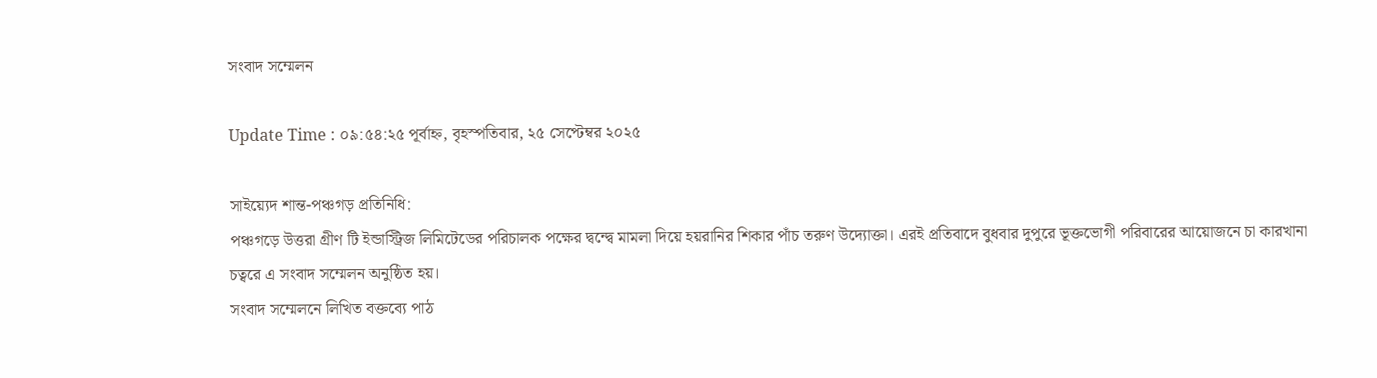সংবাদ সম্মেলন

Update Time : ০৯:৫৪:২৫ পূর্বাহ্ন, বৃহস্পতিবার, ২৫ সেপ্টেম্বর ২০২৫

সাইয়্যেদ শান্ত-পঞ্চগড় প্রতিনিধি:
পঞ্চগড়ে উত্তরা গ্রীণ টি ইন্ডাস্ট্রিজ লিমিটেডের পরিচালক পক্ষের দ্বন্দ্বে মামলা দিয়ে হয়রানির শিকার পাঁচ তরুণ উদ্যোক্তা। এরই প্রতিবাদে বুধবার দুপুরে ভূক্তভোগী পরিবারের আয়োজনে চা কারখানা চত্বরে এ সংবাদ সম্মেলন অনুষ্ঠিত হয়।
সংবাদ সম্মেলনে লিখিত বক্তব্যে পাঠ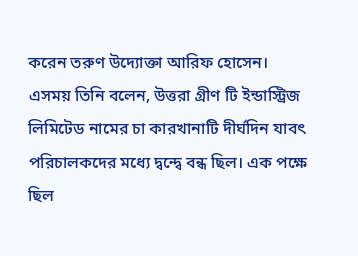করেন তরুণ উদ্যোক্তা আরিফ হোসেন।
এসময় তিনি বলেন, উত্তরা গ্রীণ টি ইন্ডাস্ট্রিজ লিমিটেড নামের চা কারখানাটি দীর্ঘদিন যাবৎ পরিচালকদের মধ্যে দ্বন্দ্বে বন্ধ ছিল। এক পক্ষে ছিল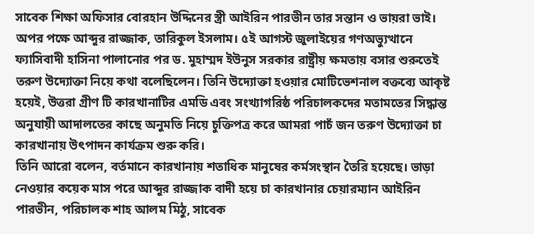সাবেক শিক্ষা অফিসার বোরহান উদ্দিনের স্ত্রী আইরিন পারভীন তার সন্তান ও ভায়রা ভাই। অপর পক্ষে আব্দুর রাজ্জাক, তারিকুল ইসলাম। ৫ই আগস্ট জুলাইয়ের গণঅভ্যুত্থানে ফ্যাসিবাদী হাসিনা পালানোর পর ড. মুহাম্মদ ইউনুস সরকার রাষ্ট্রীয় ক্ষমতায় বসার শুরুতেই তরুণ উদ্যোক্তা নিয়ে কথা বলেছিলেন। তিনি উদ্যোক্তা হওয়ার মোটিভেশনাল বক্তব্যে আকৃষ্ট হয়েই, উত্তরা গ্রীণ টি কারখানাটির এমডি এবং সংখ্যাগরিষ্ঠ পরিচালকদের মতামতের সিদ্ধান্ত অনুযায়ী আদালতের কাছে অনুমতি নিয়ে চুক্তিপত্র করে আমরা পাচঁ জন তরুণ উদ্যোক্তা চা কারখানায় উৎপাদন কার্যক্রম শুরু করি।
তিনি আরো বলেন, বর্তমানে কারখানায় শতাধিক মানুষের কর্মসংস্থান তৈরি হয়েছে। ভাড়া নেওয়ার কয়েক মাস পরে আব্দুর রাজ্জাক বাদী হয়ে চা কারখানার চেয়ারম্যান আইরিন পারভীন, পরিচালক শাহ আলম মিঠু, সাবেক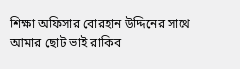শিক্ষা অফিসার বোরহান উদ্দিনের সাথে আমার ছোট ভাই রাকিব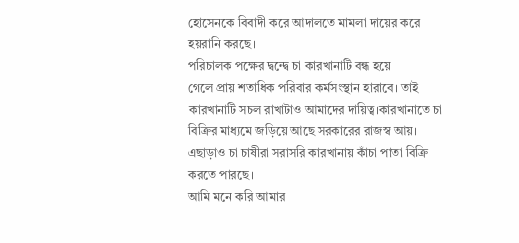হোসেনকে বিবাদী করে আদালতে মামলা দায়ের করে হয়রানি করছে।
পরিচালক পক্ষের দ্বন্দ্বে চা কারখানাটি বন্ধ হয়ে
গেলে প্রায় শতাধিক পরিবার কর্মসংস্থান হারাবে। তাই কারখানাটি সচল রাখাটাও আমাদের দায়িত্ব।কারখানাতে চা বিক্রির মাধ্যমে জড়িয়ে আছে সরকারের রাজস্ব আয়। এছাড়াও চা চাষীরা সরাসরি কারখানায় কাঁচা পাতা বিক্রি করতে পারছে।
আমি মনে করি আমার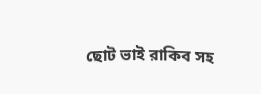ছোট ভাই রাকিব সহ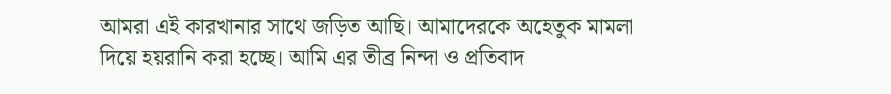আমরা এই কারখানার সাথে জড়িত আছি। আমাদেরকে অহেতুক মামলা দিয়ে হয়রানি করা হচ্ছে। আমি এর তীব্র নিন্দা ও প্রতিবাদ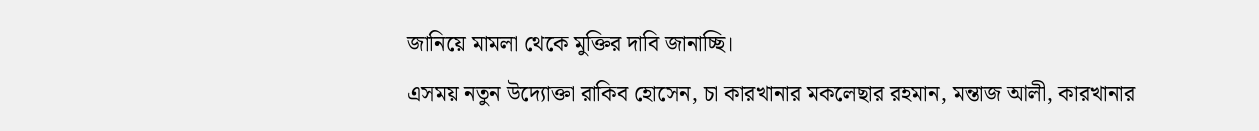জানিয়ে মামলা থেকে মুক্তির দাবি জানাচ্ছি।
এসময় নতুন উদ্যোক্তা রাকিব হোসেন, চা কারখানার মকলেছার রহমান, মন্তাজ আলী, কারখানার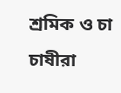শ্রমিক ও চা চাষীরা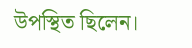উপস্থিত ছিলেন।